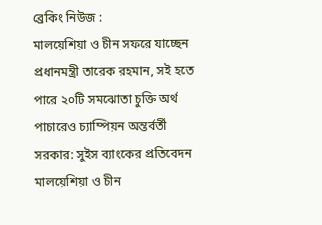ব্রেকিং নিউজ :
মালয়েশিয়া ও চীন সফরে যাচ্ছেন প্রধানমন্ত্রী তারেক রহমান, সই হতে পারে ২০টি সমঝোতা চুক্তি অর্থ পাচারেও চ্যাম্পিয়ন অন্তর্বর্তী সরকার: সুইস ব্যাংকের প্রতিবেদন মালয়েশিয়া ও চীন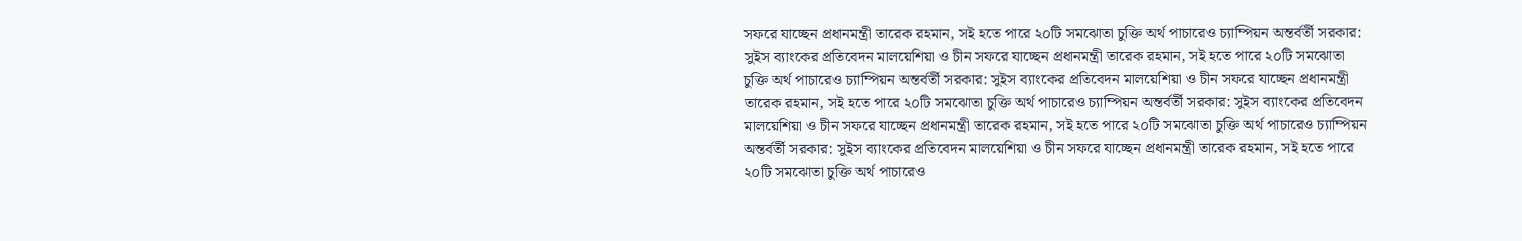সফরে যাচ্ছেন প্রধানমন্ত্রী তারেক রহমান, সই হতে পারে ২০টি সমঝোতা চুক্তি অর্থ পাচারেও চ্যাম্পিয়ন অন্তর্বর্তী সরকার: সুইস ব্যাংকের প্রতিবেদন মালয়েশিয়া ও চীন সফরে যাচ্ছেন প্রধানমন্ত্রী তারেক রহমান, সই হতে পারে ২০টি সমঝোতা চুক্তি অর্থ পাচারেও চ্যাম্পিয়ন অন্তর্বর্তী সরকার: সুইস ব্যাংকের প্রতিবেদন মালয়েশিয়া ও চীন সফরে যাচ্ছেন প্রধানমন্ত্রী তারেক রহমান, সই হতে পারে ২০টি সমঝোতা চুক্তি অর্থ পাচারেও চ্যাম্পিয়ন অন্তর্বর্তী সরকার: সুইস ব্যাংকের প্রতিবেদন মালয়েশিয়া ও চীন সফরে যাচ্ছেন প্রধানমন্ত্রী তারেক রহমান, সই হতে পারে ২০টি সমঝোতা চুক্তি অর্থ পাচারেও চ্যাম্পিয়ন অন্তর্বর্তী সরকার: সুইস ব্যাংকের প্রতিবেদন মালয়েশিয়া ও চীন সফরে যাচ্ছেন প্রধানমন্ত্রী তারেক রহমান, সই হতে পারে ২০টি সমঝোতা চুক্তি অর্থ পাচারেও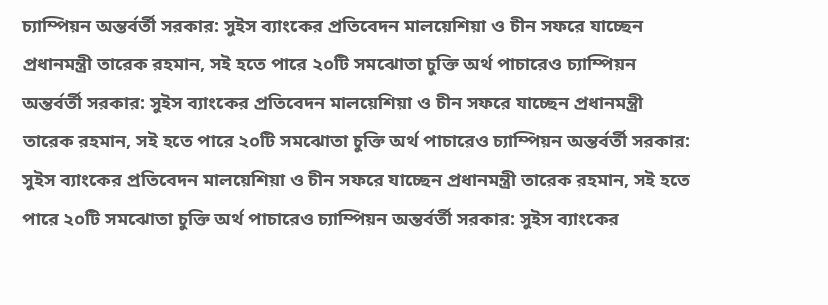চ্যাম্পিয়ন অন্তর্বর্তী সরকার: সুইস ব্যাংকের প্রতিবেদন মালয়েশিয়া ও চীন সফরে যাচ্ছেন প্রধানমন্ত্রী তারেক রহমান, সই হতে পারে ২০টি সমঝোতা চুক্তি অর্থ পাচারেও চ্যাম্পিয়ন অন্তর্বর্তী সরকার: সুইস ব্যাংকের প্রতিবেদন মালয়েশিয়া ও চীন সফরে যাচ্ছেন প্রধানমন্ত্রী তারেক রহমান, সই হতে পারে ২০টি সমঝোতা চুক্তি অর্থ পাচারেও চ্যাম্পিয়ন অন্তর্বর্তী সরকার: সুইস ব্যাংকের প্রতিবেদন মালয়েশিয়া ও চীন সফরে যাচ্ছেন প্রধানমন্ত্রী তারেক রহমান, সই হতে পারে ২০টি সমঝোতা চুক্তি অর্থ পাচারেও চ্যাম্পিয়ন অন্তর্বর্তী সরকার: সুইস ব্যাংকের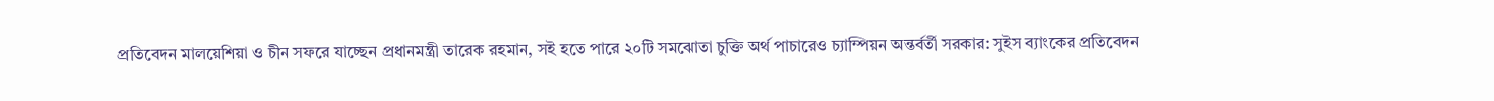প্রতিবেদন মালয়েশিয়া ও চীন সফরে যাচ্ছেন প্রধানমন্ত্রী তারেক রহমান, সই হতে পারে ২০টি সমঝোতা চুক্তি অর্থ পাচারেও চ্যাম্পিয়ন অন্তর্বর্তী সরকার: সুইস ব্যাংকের প্রতিবেদন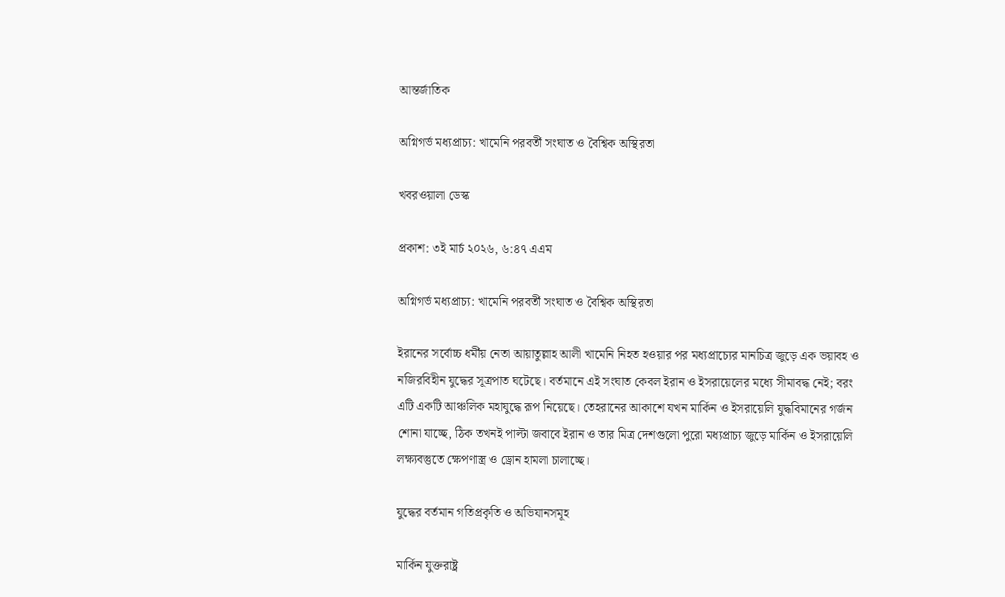আন্তর্জাতিক

অগ্নিগর্ভ মধ্যপ্রাচ্য: খামেনি পরবর্তী সংঘাত ও বৈশ্বিক অস্থিরতা

খবরওয়ালা ডেস্ক

প্রকাশ: ৩ই মার্চ ২০২৬, ৬:৪৭ এএম

অগ্নিগর্ভ মধ্যপ্রাচ্য: খামেনি পরবর্তী সংঘাত ও বৈশ্বিক অস্থিরতা

ইরানের সর্বোচ্চ ধর্মীয় নেতা আয়াতুল্লাহ আলী খামেনি নিহত হওয়ার পর মধ্যপ্রাচ্যের মানচিত্র জুড়ে এক ভয়াবহ ও নজিরবিহীন যুদ্ধের সূত্রপাত ঘটেছে। বর্তমানে এই সংঘাত কেবল ইরান ও ইসরায়েলের মধ্যে সীমাবদ্ধ নেই; বরং এটি একটি আঞ্চলিক মহাযুদ্ধে রূপ নিয়েছে। তেহরানের আকাশে যখন মার্কিন ও ইসরায়েলি যুদ্ধবিমানের গর্জন শোনা যাচ্ছে, ঠিক তখনই পাল্টা জবাবে ইরান ও তার মিত্র দেশগুলো পুরো মধ্যপ্রাচ্য জুড়ে মার্কিন ও ইসরায়েলি লক্ষ্যবস্তুতে ক্ষেপণাস্ত্র ও ড্রোন হামলা চালাচ্ছে।

যুদ্ধের বর্তমান গতিপ্রকৃতি ও অভিযানসমূহ

মার্কিন যুক্তরাষ্ট্র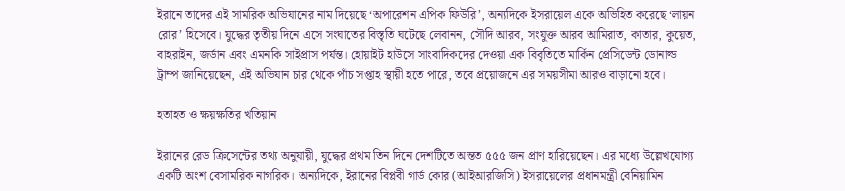ইরানে তাদের এই সামরিক অভিযানের নাম দিয়েছে ‘অপারেশন এপিক ফিউরি’, অন্যদিকে ইসরায়েল একে অভিহিত করেছে ‘লায়ন রোর’ হিসেবে। যুদ্ধের তৃতীয় দিনে এসে সংঘাতের বিস্তৃতি ঘটেছে লেবানন, সৌদি আরব, সংযুক্ত আরব আমিরাত, কাতার, কুয়েত, বাহরাইন, জর্ডান এবং এমনকি সাইপ্রাস পর্যন্ত। হোয়াইট হাউসে সাংবাদিকদের দেওয়া এক বিবৃতিতে মার্কিন প্রেসিডেন্ট ডোনাল্ড ট্রাম্প জানিয়েছেন, এই অভিযান চার থেকে পাঁচ সপ্তাহ স্থায়ী হতে পারে, তবে প্রয়োজনে এর সময়সীমা আরও বাড়ানো হবে।

হতাহত ও ক্ষয়ক্ষতির খতিয়ান

ইরানের রেড ক্রিসেন্টের তথ্য অনুযায়ী, যুদ্ধের প্রথম তিন দিনে দেশটিতে অন্তত ৫৫৫ জন প্রাণ হারিয়েছেন। এর মধ্যে উল্লেখযোগ্য একটি অংশ বেসামরিক নাগরিক। অন্যদিকে, ইরানের বিপ্লবী গার্ড কোর (আইআরজিসি) ইসরায়েলের প্রধানমন্ত্রী বেনিয়ামিন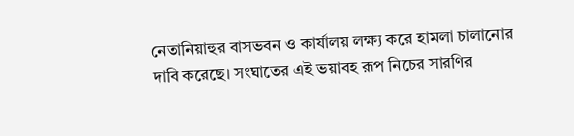নেতানিয়াহুর বাসভবন ও কার্যালয় লক্ষ্য করে হামলা চালানোর দাবি করেছে। সংঘাতের এই ভয়াবহ রূপ নিচের সারণির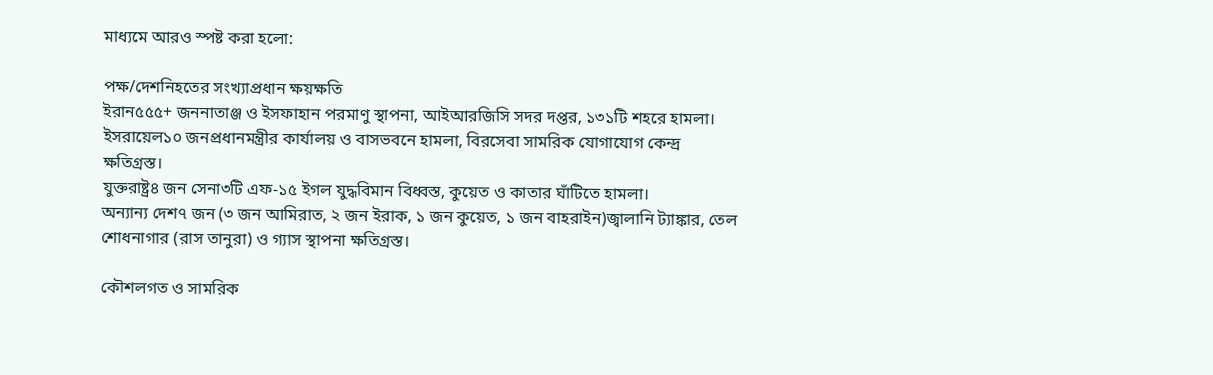মাধ্যমে আরও স্পষ্ট করা হলো:

পক্ষ/দেশনিহতের সংখ্যাপ্রধান ক্ষয়ক্ষতি
ইরান৫৫৫+ জননাতাঞ্জ ও ইসফাহান পরমাণু স্থাপনা, আইআরজিসি সদর দপ্তর, ১৩১টি শহরে হামলা।
ইসরায়েল১০ জনপ্রধানমন্ত্রীর কার্যালয় ও বাসভবনে হামলা, বিরসেবা সামরিক যোগাযোগ কেন্দ্র ক্ষতিগ্রস্ত।
যুক্তরাষ্ট্র৪ জন সেনা৩টি এফ-১৫ ইগল যুদ্ধবিমান বিধ্বস্ত, কুয়েত ও কাতার ঘাঁটিতে হামলা।
অন্যান্য দেশ৭ জন (৩ জন আমিরাত, ২ জন ইরাক, ১ জন কুয়েত, ১ জন বাহরাইন)জ্বালানি ট্যাঙ্কার, তেল শোধনাগার (রাস তানুরা) ও গ্যাস স্থাপনা ক্ষতিগ্রস্ত।

কৌশলগত ও সামরিক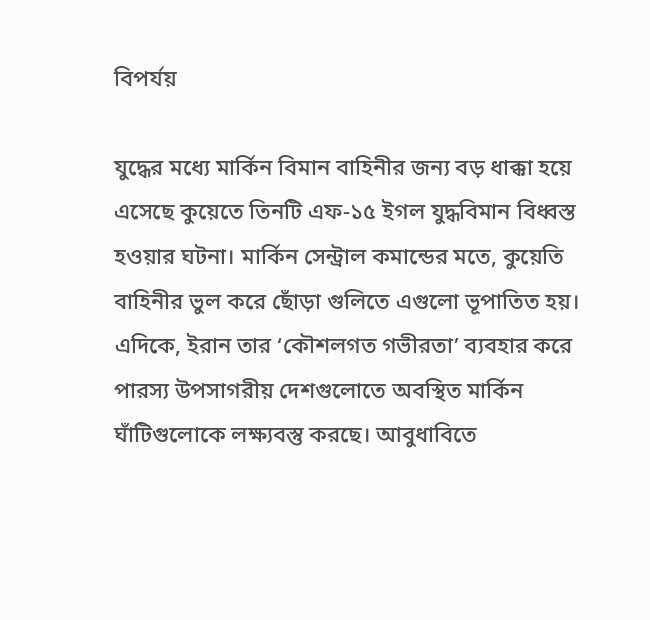বিপর্যয়

যুদ্ধের মধ্যে মার্কিন বিমান বাহিনীর জন্য বড় ধাক্কা হয়ে এসেছে কুয়েতে তিনটি এফ-১৫ ইগল যুদ্ধবিমান বিধ্বস্ত হওয়ার ঘটনা। মার্কিন সেন্ট্রাল কমান্ডের মতে, কুয়েতি বাহিনীর ভুল করে ছোঁড়া গুলিতে এগুলো ভূপাতিত হয়। এদিকে, ইরান তার ‘কৌশলগত গভীরতা’ ব্যবহার করে পারস্য উপসাগরীয় দেশগুলোতে অবস্থিত মার্কিন ঘাঁটিগুলোকে লক্ষ্যবস্তু করছে। আবুধাবিতে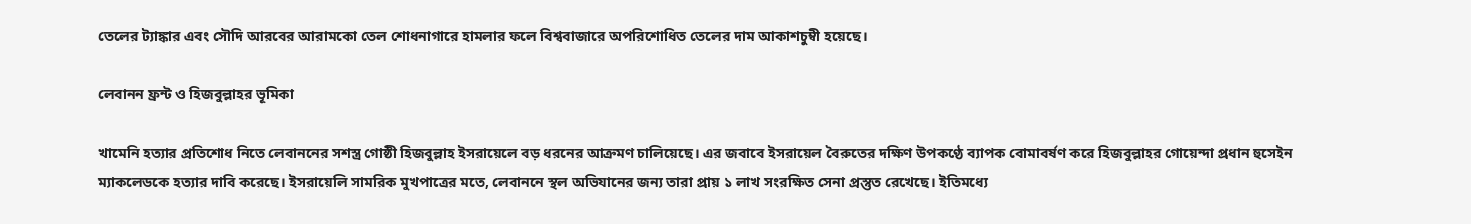তেলের ট্যাঙ্কার এবং সৌদি আরবের আরামকো তেল শোধনাগারে হামলার ফলে বিশ্ববাজারে অপরিশোধিত তেলের দাম আকাশচুম্বী হয়েছে।

লেবানন ফ্রন্ট ও হিজবুল্লাহর ভূমিকা

খামেনি হত্যার প্রতিশোধ নিতে লেবাননের সশস্ত্র গোষ্ঠী হিজবুল্লাহ ইসরায়েলে বড় ধরনের আক্রমণ চালিয়েছে। এর জবাবে ইসরায়েল বৈরুতের দক্ষিণ উপকণ্ঠে ব্যাপক বোমাবর্ষণ করে হিজবুল্লাহর গোয়েন্দা প্রধান হুসেইন ম্যাকলেডকে হত্যার দাবি করেছে। ইসরায়েলি সামরিক মুখপাত্রের মতে, লেবাননে স্থল অভিযানের জন্য তারা প্রায় ১ লাখ সংরক্ষিত সেনা প্রস্তুত রেখেছে। ইতিমধ্যে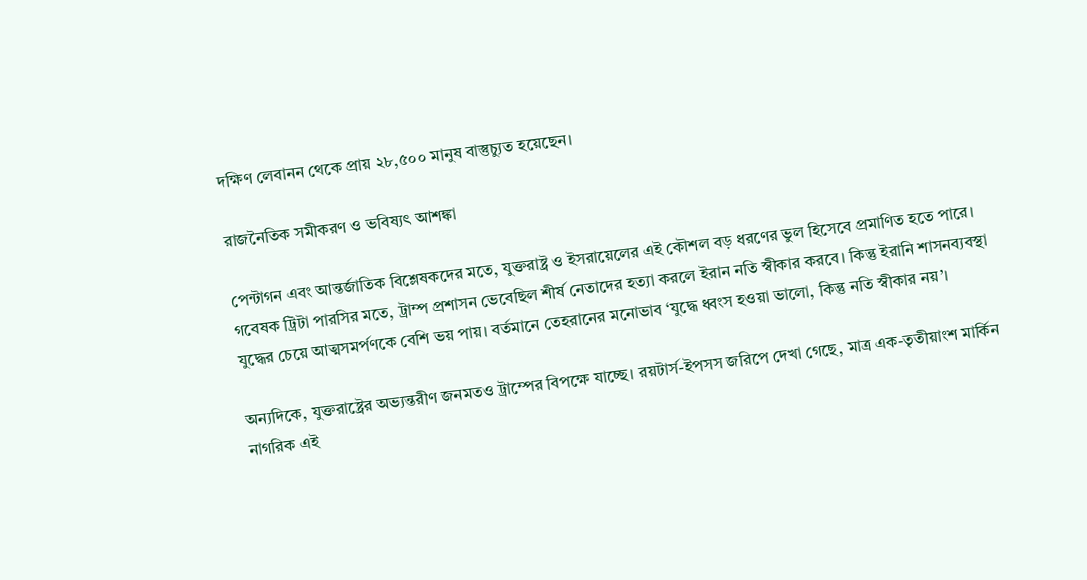দক্ষিণ লেবানন থেকে প্রায় ২৮,৫০০ মানুষ বাস্তুচ্যুত হয়েছেন।

রাজনৈতিক সমীকরণ ও ভবিষ্যৎ আশঙ্কা

পেন্টাগন এবং আন্তর্জাতিক বিশ্লেষকদের মতে, যুক্তরাষ্ট্র ও ইসরায়েলের এই কৌশল বড় ধরণের ভুল হিসেবে প্রমাণিত হতে পারে। গবেষক ট্রিটা পারসির মতে, ট্রাম্প প্রশাসন ভেবেছিল শীর্ষ নেতাদের হত্যা করলে ইরান নতি স্বীকার করবে। কিন্তু ইরানি শাসনব্যবস্থা যুদ্ধের চেয়ে আত্মসমর্পণকে বেশি ভয় পায়। বর্তমানে তেহরানের মনোভাব ‘যুদ্ধে ধ্বংস হওয়া ভালো, কিন্তু নতি স্বীকার নয়’।

অন্যদিকে, যুক্তরাষ্ট্রের অভ্যন্তরীণ জনমতও ট্রাম্পের বিপক্ষে যাচ্ছে। রয়টার্স-ইপসস জরিপে দেখা গেছে, মাত্র এক-তৃতীয়াংশ মার্কিন নাগরিক এই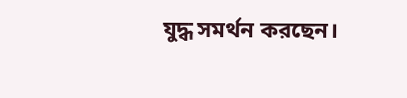যুদ্ধ সমর্থন করছেন।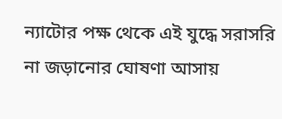ন্যাটোর পক্ষ থেকে এই যুদ্ধে সরাসরি না জড়ানোর ঘোষণা আসায়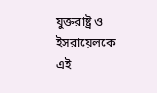যুক্তরাষ্ট্র ও ইসরায়েলকে এই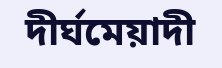দীর্ঘমেয়াদী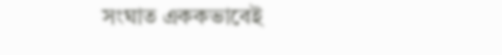সংঘাত এককভাবেই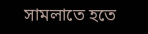সামলাতে হতে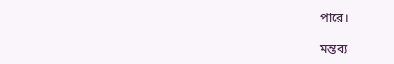পারে।

মন্তব্য